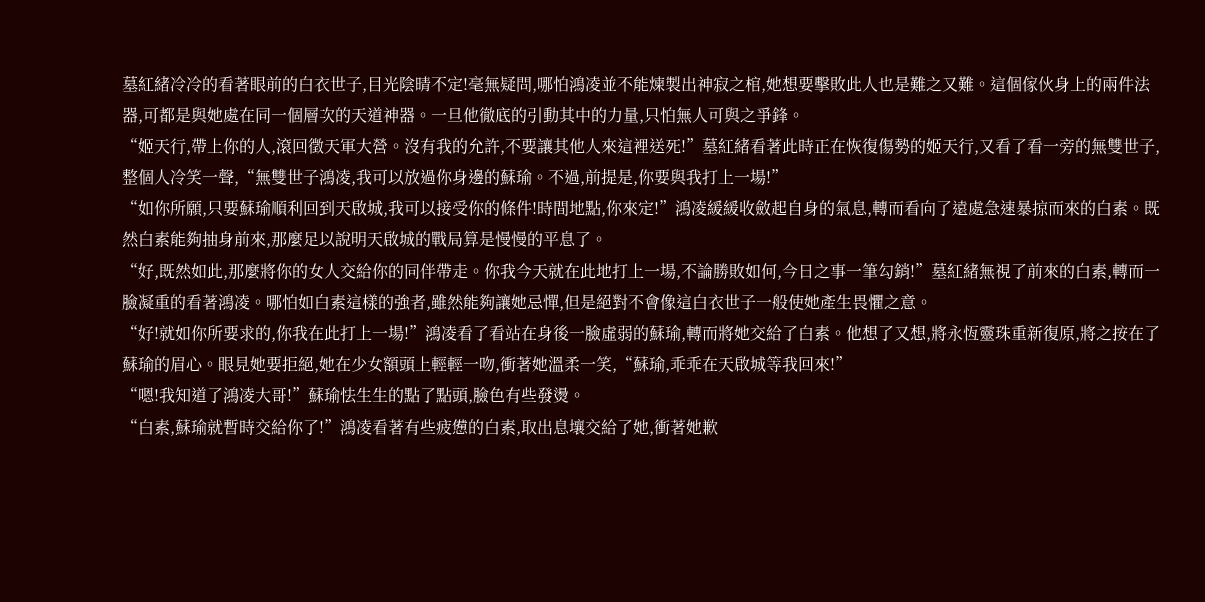墓紅緒冷冷的看著眼前的白衣世子,目光陰晴不定!毫無疑問,哪怕鴻凌並不能煉製出神寂之棺,她想要擊敗此人也是難之又難。這個傢伙身上的兩件法器,可都是與她處在同一個層次的天道神器。一旦他徹底的引動其中的力量,只怕無人可與之爭鋒。
“姬天行,帶上你的人,滾回徵天軍大營。沒有我的允許,不要讓其他人來這裡送死!”墓紅緒看著此時正在恢復傷勢的姬天行,又看了看一旁的無雙世子,整個人冷笑一聲,“無雙世子鴻凌,我可以放過你身邊的蘇瑜。不過,前提是,你要與我打上一場!”
“如你所願,只要蘇瑜順利回到天啟城,我可以接受你的條件!時間地點,你來定!”鴻凌緩緩收斂起自身的氣息,轉而看向了遠處急速暴掠而來的白素。既然白素能夠抽身前來,那麼足以說明天啟城的戰局算是慢慢的平息了。
“好,既然如此,那麼將你的女人交給你的同伴帶走。你我今天就在此地打上一場,不論勝敗如何,今日之事一筆勾銷!”墓紅緒無視了前來的白素,轉而一臉凝重的看著鴻凌。哪怕如白素這樣的強者,雖然能夠讓她忌憚,但是絕對不會像這白衣世子一般使她產生畏懼之意。
“好!就如你所要求的,你我在此打上一場!”鴻凌看了看站在身後一臉虛弱的蘇瑜,轉而將她交給了白素。他想了又想,將永恆靈珠重新復原,將之按在了蘇瑜的眉心。眼見她要拒絕,她在少女額頭上輕輕一吻,衝著她溫柔一笑,“蘇瑜,乖乖在天啟城等我回來!”
“嗯!我知道了鴻凌大哥!”蘇瑜怯生生的點了點頭,臉色有些發燙。
“白素,蘇瑜就暫時交給你了!”鴻凌看著有些疲憊的白素,取出息壤交給了她,衝著她歉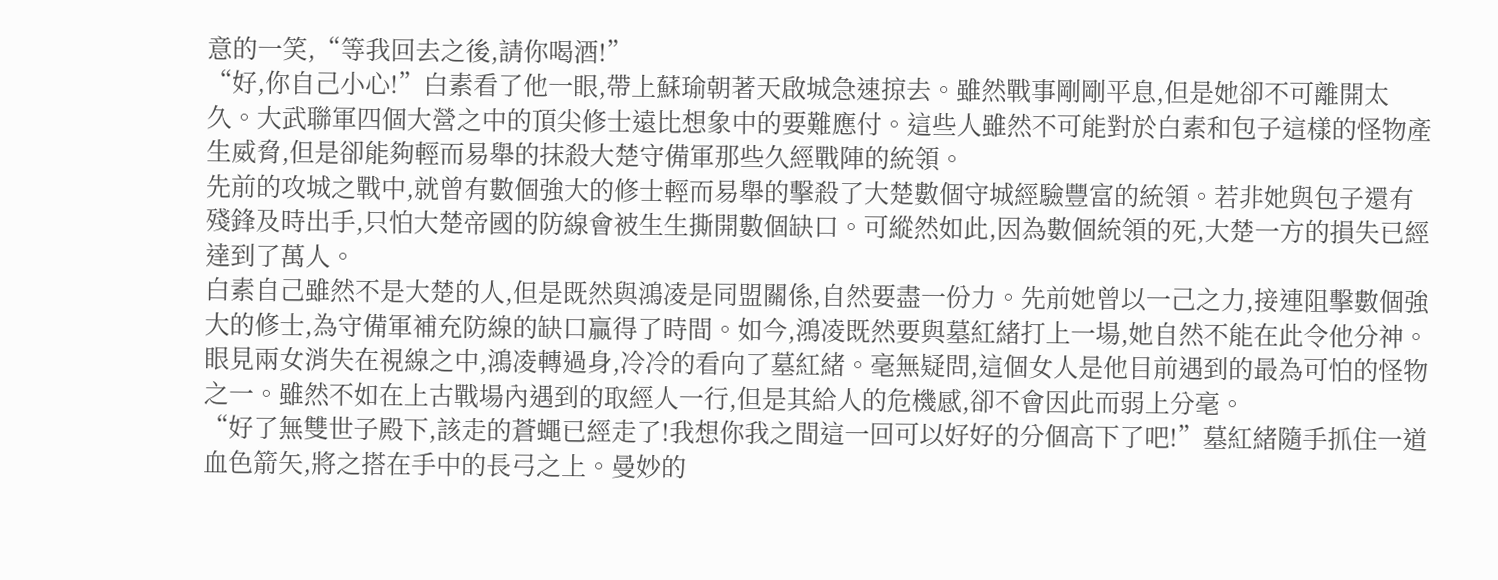意的一笑,“等我回去之後,請你喝酒!”
“好,你自己小心!”白素看了他一眼,帶上蘇瑜朝著天啟城急速掠去。雖然戰事剛剛平息,但是她卻不可離開太久。大武聯軍四個大營之中的頂尖修士遠比想象中的要難應付。這些人雖然不可能對於白素和包子這樣的怪物產生威脅,但是卻能夠輕而易舉的抹殺大楚守備軍那些久經戰陣的統領。
先前的攻城之戰中,就曾有數個強大的修士輕而易舉的擊殺了大楚數個守城經驗豐富的統領。若非她與包子還有殘鋒及時出手,只怕大楚帝國的防線會被生生撕開數個缺口。可縱然如此,因為數個統領的死,大楚一方的損失已經達到了萬人。
白素自己雖然不是大楚的人,但是既然與鴻凌是同盟關係,自然要盡一份力。先前她曾以一己之力,接連阻擊數個強大的修士,為守備軍補充防線的缺口贏得了時間。如今,鴻凌既然要與墓紅緒打上一場,她自然不能在此令他分神。
眼見兩女消失在視線之中,鴻凌轉過身,冷冷的看向了墓紅緒。毫無疑問,這個女人是他目前遇到的最為可怕的怪物之一。雖然不如在上古戰場內遇到的取經人一行,但是其給人的危機感,卻不會因此而弱上分毫。
“好了無雙世子殿下,該走的蒼蠅已經走了!我想你我之間這一回可以好好的分個高下了吧!”墓紅緒隨手抓住一道血色箭矢,將之搭在手中的長弓之上。曼妙的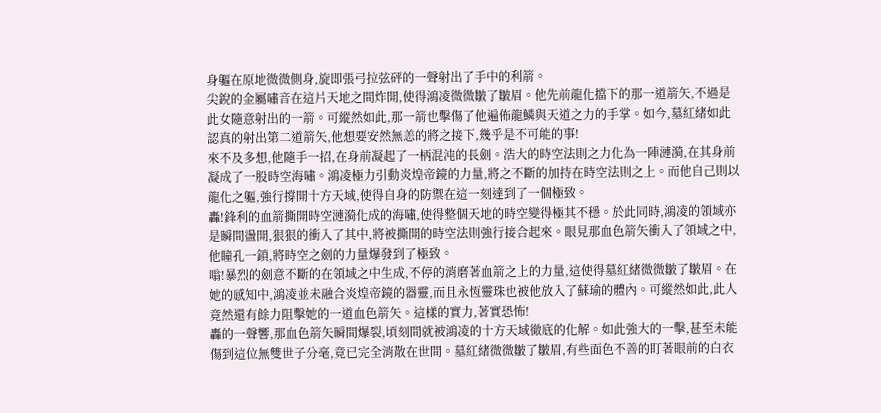身軀在原地微微側身,旋即張弓拉弦砰的一聲射出了手中的利箭。
尖銳的金屬嘯音在這片天地之間炸開,使得鴻凌微微皺了皺眉。他先前龍化擋下的那一道箭矢,不過是此女隨意射出的一箭。可縱然如此,那一箭也擊傷了他遍佈龍鱗與天道之力的手掌。如今,墓紅緒如此認真的射出第二道箭矢,他想要安然無恙的將之接下,幾乎是不可能的事!
來不及多想,他隨手一招,在身前凝起了一柄混沌的長劍。浩大的時空法則之力化為一陣漣漪,在其身前凝成了一股時空海嘯。鴻凌極力引動炎煌帝鏡的力量,將之不斷的加持在時空法則之上。而他自己則以龍化之軀,強行撐開十方天域,使得自身的防禦在這一刻達到了一個極致。
轟!鋒利的血箭撕開時空漣漪化成的海嘯,使得整個天地的時空變得極其不穩。於此同時,鴻凌的領域亦是瞬間盪開,狠狠的衝入了其中,將被撕開的時空法則強行接合起來。眼見那血色箭矢衝入了領域之中,他瞳孔一鎖,將時空之劍的力量爆發到了極致。
嗡!暴烈的劍意不斷的在領域之中生成,不停的消磨著血箭之上的力量,這使得墓紅緒微微皺了皺眉。在她的感知中,鴻凌並未融合炎煌帝鏡的器靈,而且永恆靈珠也被他放入了蘇瑜的體內。可縱然如此,此人竟然還有餘力阻擊她的一道血色箭矢。這樣的實力,著實恐怖!
轟的一聲響,那血色箭矢瞬間爆裂,頃刻間就被鴻凌的十方天域徹底的化解。如此強大的一擊,甚至未能傷到這位無雙世子分毫,竟已完全消散在世間。墓紅緒微微皺了皺眉,有些面色不善的盯著眼前的白衣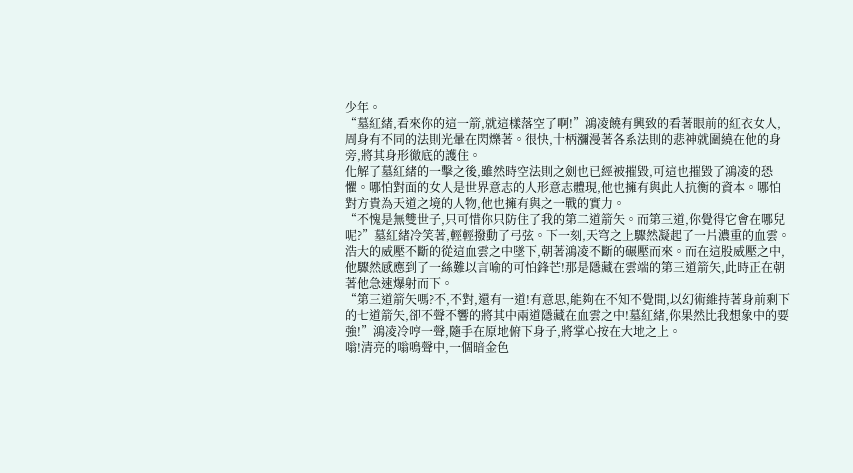少年。
“墓紅緒,看來你的這一箭,就這樣落空了啊!”鴻凌饒有興致的看著眼前的紅衣女人,周身有不同的法則光暈在閃爍著。很快,十柄瀰漫著各系法則的悲神就圍繞在他的身旁,將其身形徹底的護住。
化解了墓紅緒的一擊之後,雖然時空法則之劍也已經被摧毀,可這也摧毀了鴻凌的恐懼。哪怕對面的女人是世界意志的人形意志體現,他也擁有與此人抗衡的資本。哪怕對方貴為天道之境的人物,他也擁有與之一戰的實力。
“不愧是無雙世子,只可惜你只防住了我的第二道箭矢。而第三道,你覺得它會在哪兒呢?”墓紅緒冷笑著,輕輕撥動了弓弦。下一刻,天穹之上驟然凝起了一片濃重的血雲。
浩大的威壓不斷的從這血雲之中墜下,朝著鴻凌不斷的碾壓而來。而在這股威壓之中,他驟然感應到了一絲難以言喻的可怕鋒芒!那是隱藏在雲端的第三道箭矢,此時正在朝著他急速爆射而下。
“第三道箭矢嗎?不,不對,還有一道!有意思,能夠在不知不覺間,以幻術維持著身前剩下的七道箭矢,卻不聲不響的將其中兩道隱藏在血雲之中!墓紅緒,你果然比我想象中的要強!”鴻凌冷哼一聲,隨手在原地俯下身子,將掌心按在大地之上。
嗡!清亮的嗡鳴聲中,一個暗金色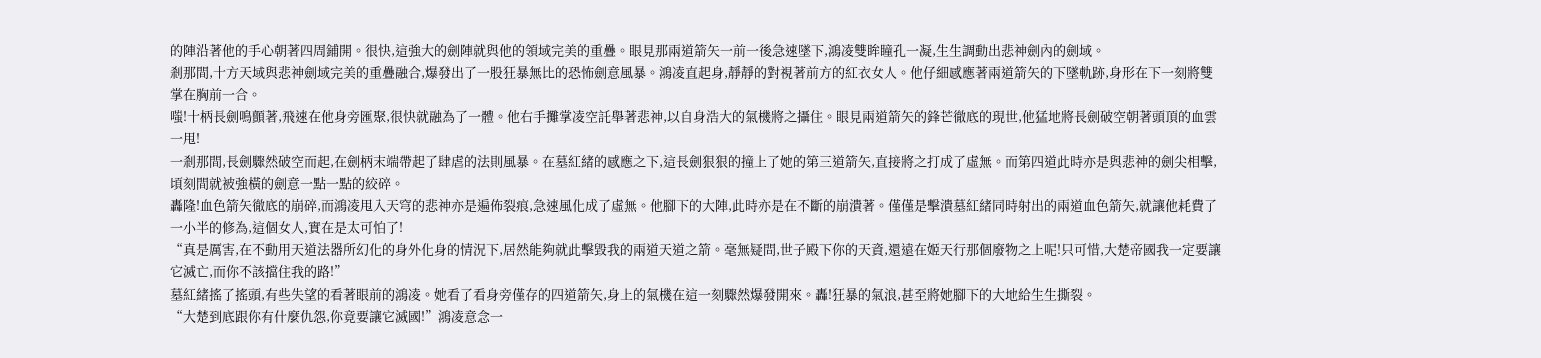的陣沿著他的手心朝著四周鋪開。很快,這強大的劍陣就與他的領域完美的重疊。眼見那兩道箭矢一前一後急速墜下,鴻凌雙眸瞳孔一凝,生生調動出悲神劍內的劍域。
剎那間,十方天域與悲神劍域完美的重疊融合,爆發出了一股狂暴無比的恐怖劍意風暴。鴻凌直起身,靜靜的對視著前方的紅衣女人。他仔細感應著兩道箭矢的下墜軌跡,身形在下一刻將雙掌在胸前一合。
嗤!十柄長劍鳴顫著,飛速在他身旁匯聚,很快就融為了一體。他右手攤掌凌空託舉著悲神,以自身浩大的氣機將之攝住。眼見兩道箭矢的鋒芒徹底的現世,他猛地將長劍破空朝著頭頂的血雲一甩!
一剎那間,長劍驟然破空而起,在劍柄末端帶起了肆虐的法則風暴。在墓紅緒的感應之下,這長劍狠狠的撞上了她的第三道箭矢,直接將之打成了虛無。而第四道此時亦是與悲神的劍尖相擊,頃刻間就被強橫的劍意一點一點的絞碎。
轟隆!血色箭矢徹底的崩碎,而鴻凌甩入天穹的悲神亦是遍佈裂痕,急速風化成了虛無。他腳下的大陣,此時亦是在不斷的崩潰著。僅僅是擊潰墓紅緒同時射出的兩道血色箭矢,就讓他耗費了一小半的修為,這個女人,實在是太可怕了!
“真是厲害,在不動用天道法器所幻化的身外化身的情況下,居然能夠就此擊毀我的兩道天道之箭。毫無疑問,世子殿下你的天資,還遠在姬天行那個廢物之上呢!只可惜,大楚帝國我一定要讓它滅亡,而你不該擋住我的路!”
墓紅緒搖了搖頭,有些失望的看著眼前的鴻凌。她看了看身旁僅存的四道箭矢,身上的氣機在這一刻驟然爆發開來。轟!狂暴的氣浪,甚至將她腳下的大地給生生撕裂。
“大楚到底跟你有什麼仇怨,你竟要讓它滅國!”鴻凌意念一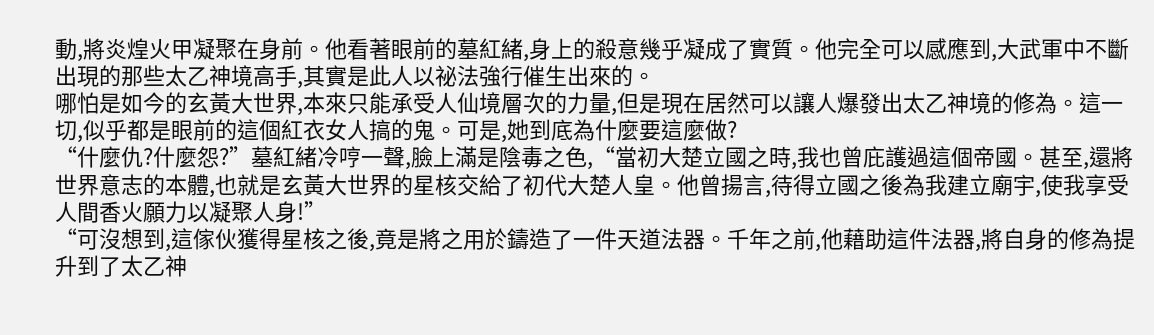動,將炎煌火甲凝聚在身前。他看著眼前的墓紅緒,身上的殺意幾乎凝成了實質。他完全可以感應到,大武軍中不斷出現的那些太乙神境高手,其實是此人以祕法強行催生出來的。
哪怕是如今的玄黃大世界,本來只能承受人仙境層次的力量,但是現在居然可以讓人爆發出太乙神境的修為。這一切,似乎都是眼前的這個紅衣女人搞的鬼。可是,她到底為什麼要這麼做?
“什麼仇?什麼怨?”墓紅緒冷哼一聲,臉上滿是陰毒之色,“當初大楚立國之時,我也曾庇護過這個帝國。甚至,還將世界意志的本體,也就是玄黃大世界的星核交給了初代大楚人皇。他曾揚言,待得立國之後為我建立廟宇,使我享受人間香火願力以凝聚人身!”
“可沒想到,這傢伙獲得星核之後,竟是將之用於鑄造了一件天道法器。千年之前,他藉助這件法器,將自身的修為提升到了太乙神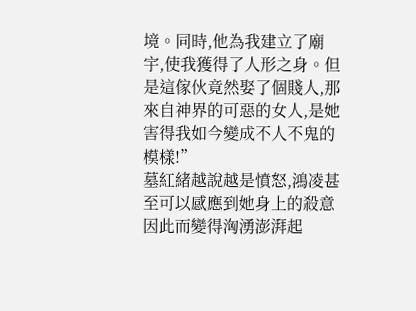境。同時,他為我建立了廟宇,使我獲得了人形之身。但是這傢伙竟然娶了個賤人,那來自神界的可惡的女人,是她害得我如今變成不人不鬼的模樣!”
墓紅緒越說越是憤怒,鴻凌甚至可以感應到她身上的殺意因此而變得洶湧澎湃起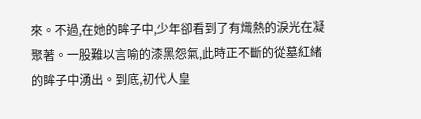來。不過,在她的眸子中,少年卻看到了有熾熱的淚光在凝聚著。一股難以言喻的漆黑怨氣,此時正不斷的從墓紅緒的眸子中湧出。到底,初代人皇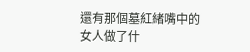還有那個墓紅緒嘴中的女人做了什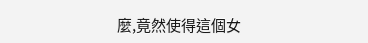麼,竟然使得這個女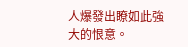人爆發出瞭如此強大的恨意。